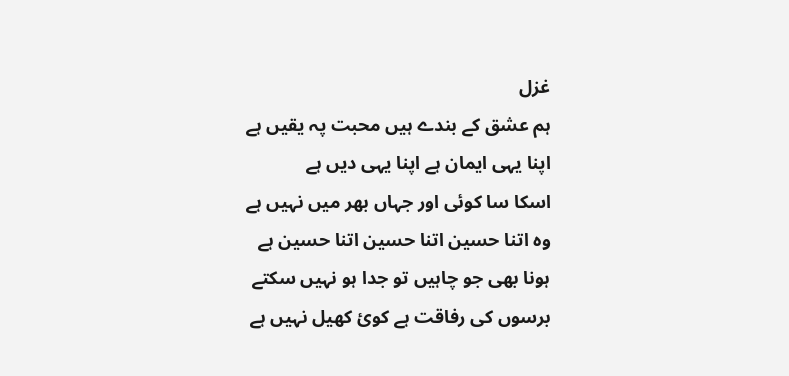غزل
ہم عشق کے بندے ہیں محبت پہ یقیں ہے
اپنا یہی ایمان ہے اپنا یہی دیں ہے
اسکا سا کوئی اور جہاں بھر میں نہیں ہے
وہ اتنا حسین اتنا حسین اتنا حسین ہے
ہونا بھی جو چاہیں تو جدا ہو نہیں سکتے
برسوں کی رفاقت ہے کوئ کھیل نہیں ہے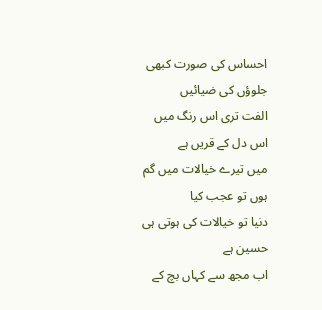احساس کی صورت کبھی جلوؤں کی ضیائیں
الفت تری اس رنگ میں اس دل کے قریں ہے
میں تیرے خیالات میں گم ہوں تو عجب کیا
دنیا تو خیالات کی ہوتی ہی حسین ہے
اب مجھ سے کہاں بچ کے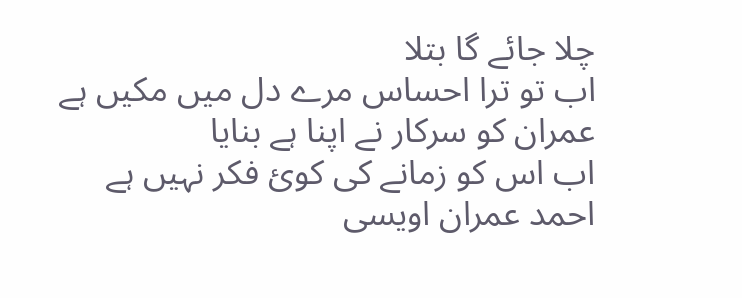چلا جائے گا بتلا
اب تو ترا احساس مرے دل میں مکیں ہے
عمران کو سرکار نے اپنا ہے بنایا
اب اس کو زمانے کی کوئ فکر نہیں ہے
احمد عمران اویسی